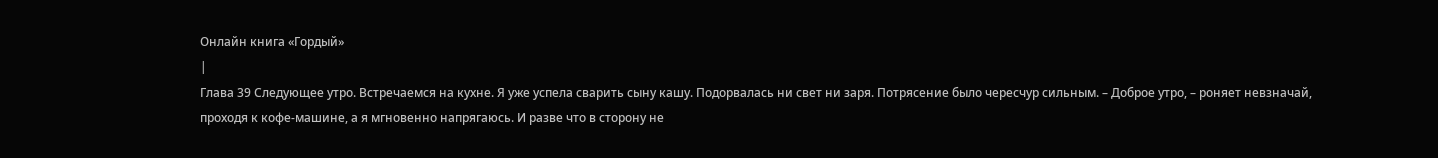Онлайн книга «Гордый»
|
Глава 39 Следующее утро. Встречаемся на кухне. Я уже успела сварить сыну кашу. Подорвалась ни свет ни заря. Потрясение было чересчур сильным. – Доброе утро, – роняет невзначай, проходя к кофе-машине, а я мгновенно напрягаюсь. И разве что в сторону не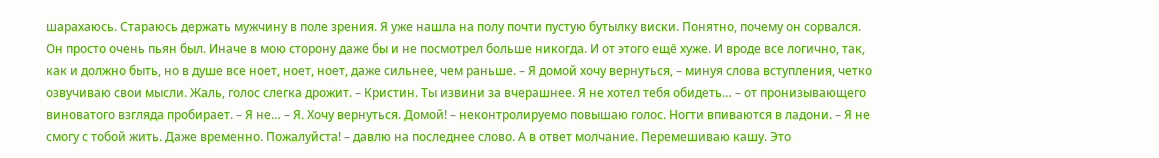шарахаюсь. Стараюсь держать мужчину в поле зрения. Я уже нашла на полу почти пустую бутылку виски. Понятно, почему он сорвался. Он просто очень пьян был. Иначе в мою сторону даже бы и не посмотрел больше никогда. И от этого ещё хуже. И вроде все логично, так, как и должно быть, но в душе все ноет, ноет, ноет, даже сильнее, чем раньше. – Я домой хочу вернуться, – минуя слова вступления, четко озвучиваю свои мысли. Жаль, голос слегка дрожит. – Кристин. Ты извини за вчерашнее. Я не хотел тебя обидеть… – от пронизывающего виноватого взгляда пробирает. – Я не… – Я. Хочу вернуться. Домой! – неконтролируемо повышаю голос. Ногти впиваются в ладони. – Я не смогу с тобой жить. Даже временно. Пожалуйста! – давлю на последнее слово. А в ответ молчание. Перемешиваю кашу. Это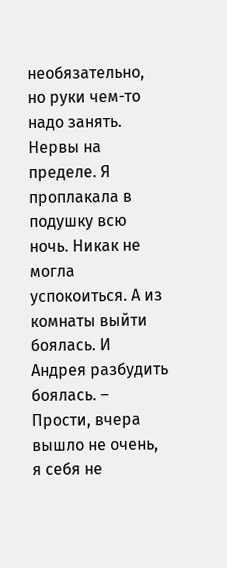необязательно, но руки чем-то надо занять. Нервы на пределе. Я проплакала в подушку всю ночь. Никак не могла успокоиться. А из комнаты выйти боялась. И Андрея разбудить боялась. – Прости, вчера вышло не очень, я себя не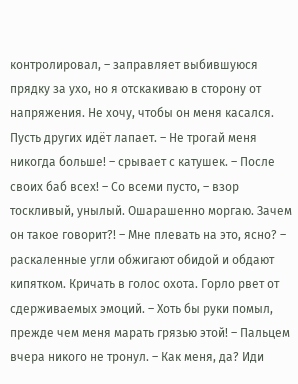контролировал, – заправляет выбившуюся прядку за ухо, но я отскакиваю в сторону от напряжения. Не хочу, чтобы он меня касался. Пусть других идёт лапает. – Не трогай меня никогда больше! – срывает с катушек. – После своих баб всех! – Со всеми пусто, – взор тоскливый, унылый. Ошарашенно моргаю. Зачем он такое говорит?! – Мне плевать на это, ясно? – раскаленные угли обжигают обидой и обдают кипятком. Кричать в голос охота. Горло рвет от сдерживаемых эмоций. – Хоть бы руки помыл, прежде чем меня марать грязью этой! – Пальцем вчера никого не тронул. – Как меня, да? Иди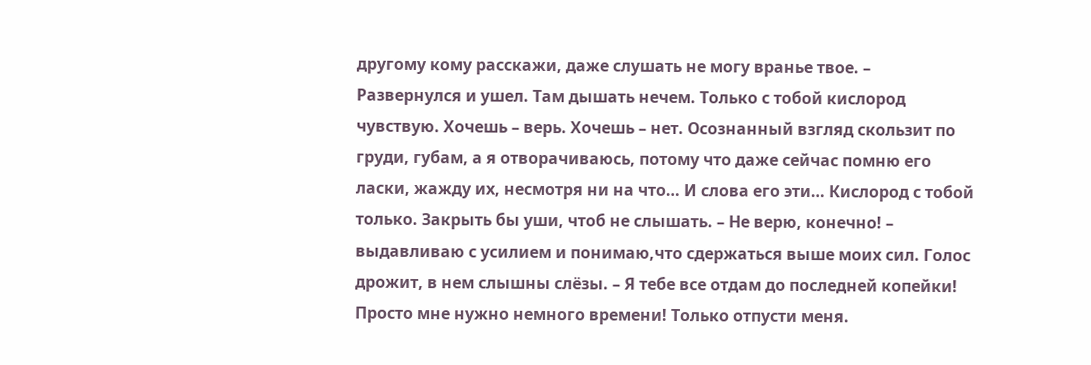другому кому расскажи, даже слушать не могу вранье твое. – Развернулся и ушел. Там дышать нечем. Только с тобой кислород чувствую. Хочешь – верь. Хочешь – нет. Осознанный взгляд скользит по груди, губам, а я отворачиваюсь, потому что даже сейчас помню его ласки, жажду их, несмотря ни на что… И слова его эти… Кислород с тобой только. Закрыть бы уши, чтоб не слышать. – Не верю, конечно! – выдавливаю с усилием и понимаю,что сдержаться выше моих сил. Голос дрожит, в нем слышны слёзы. – Я тебе все отдам до последней копейки! Просто мне нужно немного времени! Только отпусти меня.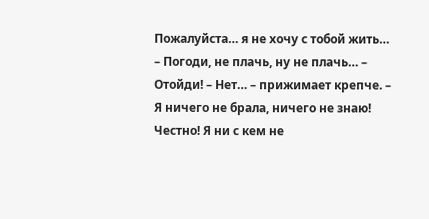Пожалуйста… я не хочу с тобой жить… – Погоди, не плачь, ну не плачь… – Отойди! – Нет… – прижимает крепче. – Я ничего не брала, ничего не знаю! Честно! Я ни с кем не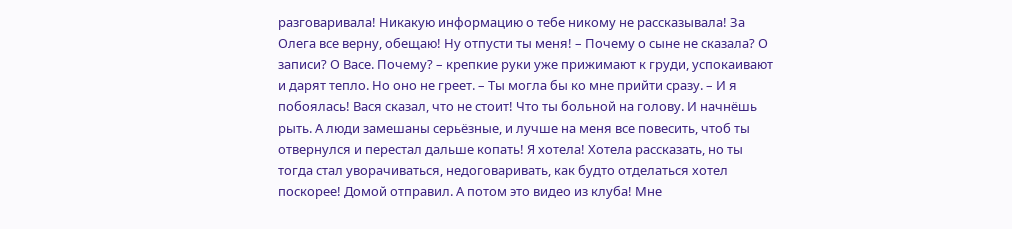разговаривала! Никакую информацию о тебе никому не рассказывала! За Олега все верну, обещаю! Ну отпусти ты меня! – Почему о сыне не сказала? О записи? О Васе. Почему? – крепкие руки уже прижимают к груди, успокаивают и дарят тепло. Но оно не греет. – Ты могла бы ко мне прийти сразу. – И я побоялась! Вася сказал, что не стоит! Что ты больной на голову. И начнёшь рыть. А люди замешаны серьёзные, и лучше на меня все повесить, чтоб ты отвернулся и перестал дальше копать! Я хотела! Хотела рассказать, но ты тогда стал уворачиваться, недоговаривать, как будто отделаться хотел поскорее! Домой отправил. А потом это видео из клуба! Мне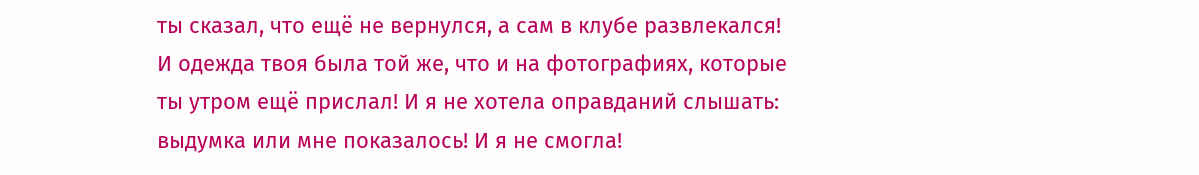ты сказал, что ещё не вернулся, а сам в клубе развлекался! И одежда твоя была той же, что и на фотографиях, которые ты утром ещё прислал! И я не хотела оправданий слышать: выдумка или мне показалось! И я не смогла!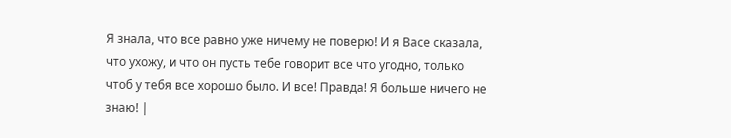Я знала, что все равно уже ничему не поверю! И я Васе сказала, что ухожу, и что он пусть тебе говорит все что угодно, только чтоб у тебя все хорошо было. И все! Правда! Я больше ничего не знаю! |